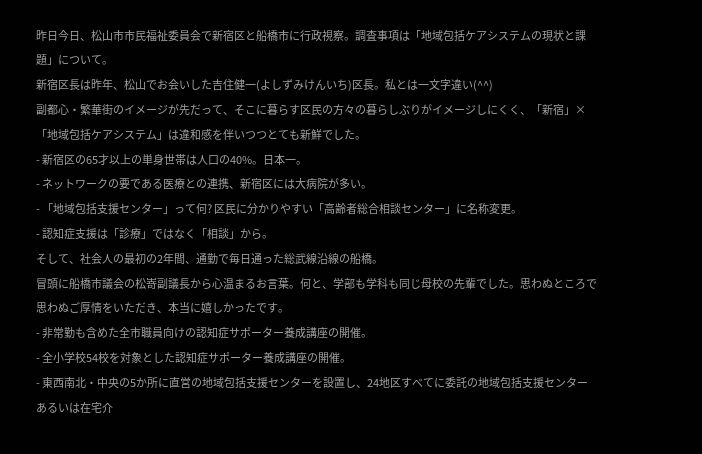昨日今日、松山市市民福祉委員会で新宿区と船橋市に行政視察。調査事項は「地域包括ケアシステムの現状と課題」について。
新宿区長は昨年、松山でお会いした吉住健一(よしずみけんいち)区長。私とは一文字違い(^^)
副都心・繁華街のイメージが先だって、そこに暮らす区民の方々の暮らしぶりがイメージしにくく、「新宿」×「地域包括ケアシステム」は違和感を伴いつつとても新鮮でした。
- 新宿区の65才以上の単身世帯は人口の40%。日本一。
- ネットワークの要である医療との連携、新宿区には大病院が多い。
- 「地域包括支援センター」って何? 区民に分かりやすい「高齢者総合相談センター」に名称変更。
- 認知症支援は「診療」ではなく「相談」から。
そして、社会人の最初の2年間、通勤で毎日通った総武線沿線の船橋。
冒頭に船橋市議会の松嵜副議長から心温まるお言葉。何と、学部も学科も同じ母校の先輩でした。思わぬところで思わぬご厚情をいただき、本当に嬉しかったです。
- 非常勤も含めた全市職員向けの認知症サポーター養成講座の開催。
- 全小学校54校を対象とした認知症サポーター養成講座の開催。
- 東西南北・中央の5か所に直営の地域包括支援センターを設置し、24地区すべてに委託の地域包括支援センターあるいは在宅介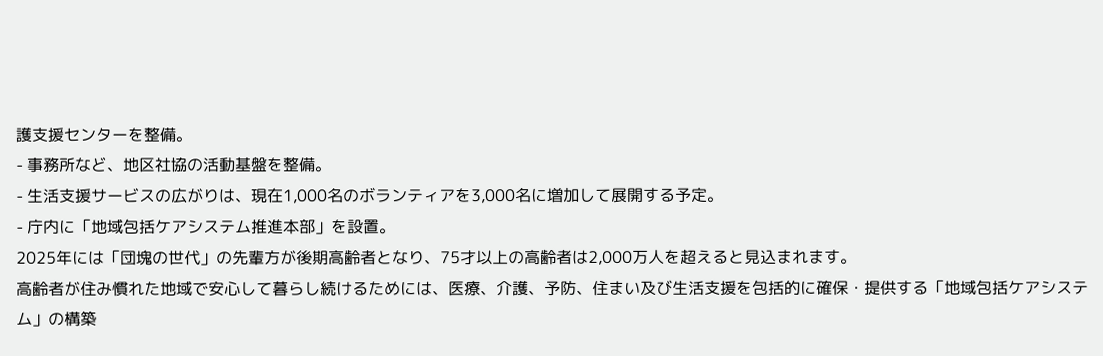護支援センターを整備。
- 事務所など、地区社協の活動基盤を整備。
- 生活支援サービスの広がりは、現在1,000名のボランティアを3,000名に増加して展開する予定。
- 庁内に「地域包括ケアシステム推進本部」を設置。
2025年には「団塊の世代」の先輩方が後期高齢者となり、75才以上の高齢者は2,000万人を超えると見込まれます。
高齢者が住み慣れた地域で安心して暮らし続けるためには、医療、介護、予防、住まい及び生活支援を包括的に確保・提供する「地域包括ケアシステム」の構築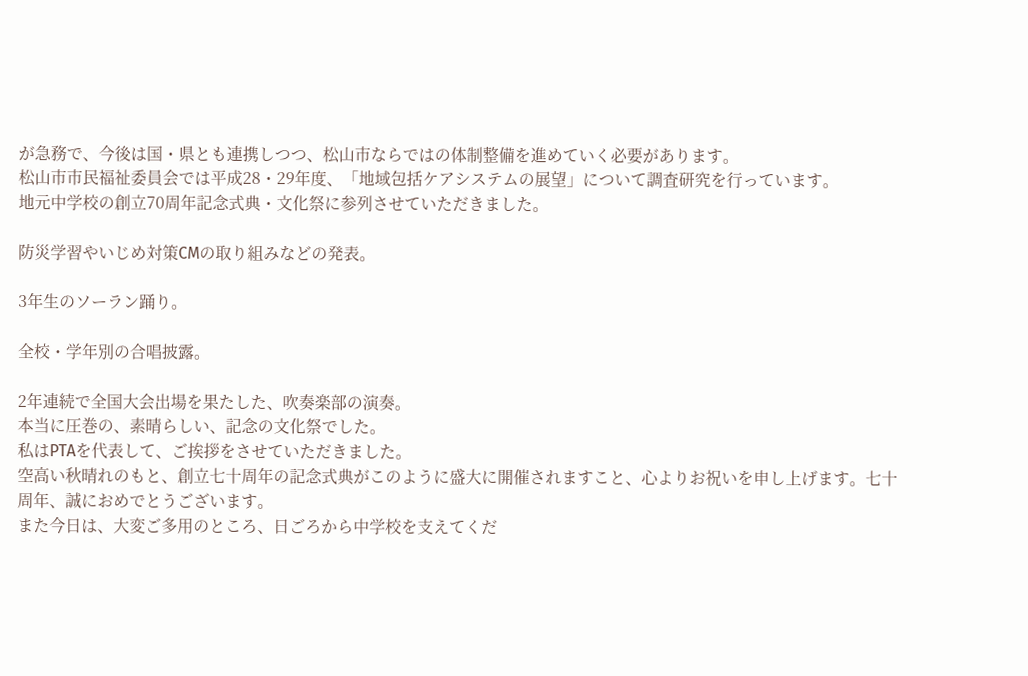が急務で、今後は国・県とも連携しつつ、松山市ならではの体制整備を進めていく必要があります。
松山市市民福祉委員会では平成28・29年度、「地域包括ケアシステムの展望」について調査研究を行っています。
地元中学校の創立70周年記念式典・文化祭に参列させていただきました。

防災学習やいじめ対策CMの取り組みなどの発表。

3年生のソーラン踊り。

全校・学年別の合唱披露。

2年連続で全国大会出場を果たした、吹奏楽部の演奏。
本当に圧巻の、素晴らしい、記念の文化祭でした。
私はPTAを代表して、ご挨拶をさせていただきました。
空高い秋晴れのもと、創立七十周年の記念式典がこのように盛大に開催されますこと、心よりお祝いを申し上げます。七十周年、誠におめでとうございます。
また今日は、大変ご多用のところ、日ごろから中学校を支えてくだ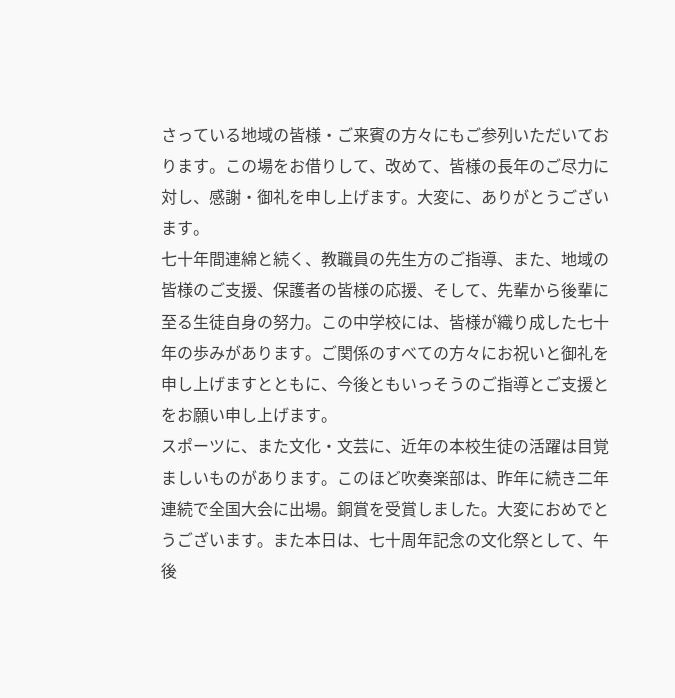さっている地域の皆様・ご来賓の方々にもご参列いただいております。この場をお借りして、改めて、皆様の長年のご尽力に対し、感謝・御礼を申し上げます。大変に、ありがとうございます。
七十年間連綿と続く、教職員の先生方のご指導、また、地域の皆様のご支援、保護者の皆様の応援、そして、先輩から後輩に至る生徒自身の努力。この中学校には、皆様が織り成した七十年の歩みがあります。ご関係のすべての方々にお祝いと御礼を申し上げますとともに、今後ともいっそうのご指導とご支援とをお願い申し上げます。
スポーツに、また文化・文芸に、近年の本校生徒の活躍は目覚ましいものがあります。このほど吹奏楽部は、昨年に続き二年連続で全国大会に出場。銅賞を受賞しました。大変におめでとうございます。また本日は、七十周年記念の文化祭として、午後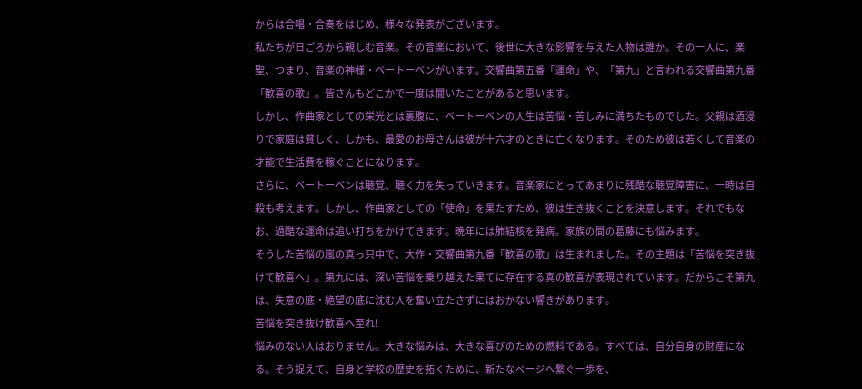からは合唱・合奏をはじめ、様々な発表がございます。
私たちが日ごろから親しむ音楽。その音楽において、後世に大きな影響を与えた人物は誰か。その一人に、楽聖、つまり、音楽の神様・ベートーベンがいます。交響曲第五番「運命」や、「第九」と言われる交響曲第九番「歓喜の歌」。皆さんもどこかで一度は聞いたことがあると思います。
しかし、作曲家としての栄光とは裏腹に、ベートーベンの人生は苦悩・苦しみに満ちたものでした。父親は酒浸りで家庭は貧しく、しかも、最愛のお母さんは彼が十六才のときに亡くなります。そのため彼は若くして音楽の才能で生活費を稼ぐことになります。
さらに、ベートーベンは聴覚、聴く力を失っていきます。音楽家にとってあまりに残酷な聴覚障害に、一時は自殺も考えます。しかし、作曲家としての「使命」を果たすため、彼は生き抜くことを決意します。それでもなお、過酷な運命は追い打ちをかけてきます。晩年には肺結核を発病。家族の間の葛藤にも悩みます。
そうした苦悩の嵐の真っ只中で、大作・交響曲第九番「歓喜の歌」は生まれました。その主題は「苦悩を突き抜けて歓喜へ」。第九には、深い苦悩を乗り越えた果てに存在する真の歓喜が表現されています。だからこそ第九は、失意の底・絶望の底に沈む人を奮い立たさずにはおかない響きがあります。
苦悩を突き抜け歓喜へ至れ!
悩みのない人はおりません。大きな悩みは、大きな喜びのための燃料である。すべては、自分自身の財産になる。そう捉えて、自身と学校の歴史を拓くために、新たなページへ繋ぐ一歩を、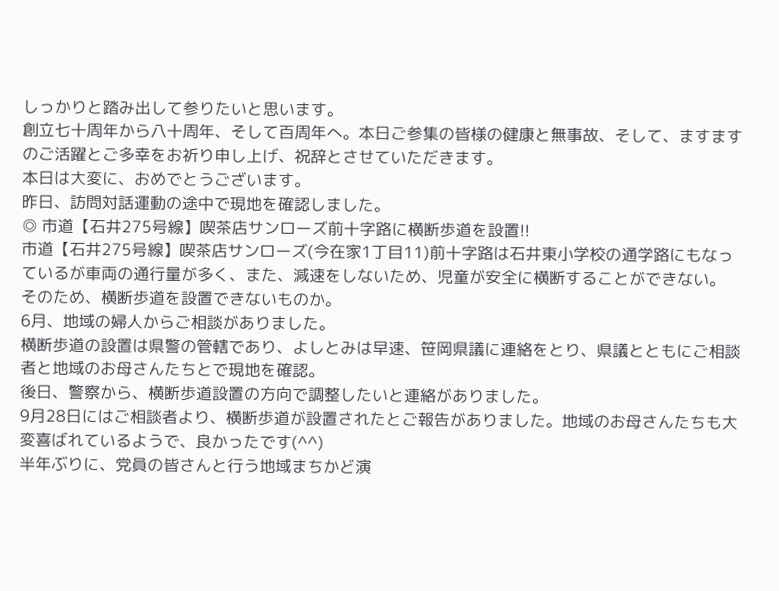しっかりと踏み出して参りたいと思います。
創立七十周年から八十周年、そして百周年へ。本日ご参集の皆様の健康と無事故、そして、ますますのご活躍とご多幸をお祈り申し上げ、祝辞とさせていただきます。
本日は大変に、おめでとうございます。
昨日、訪問対話運動の途中で現地を確認しました。
◎ 市道【石井275号線】喫茶店サンローズ前十字路に横断歩道を設置!!
市道【石井275号線】喫茶店サンローズ(今在家1丁目11)前十字路は石井東小学校の通学路にもなっているが車両の通行量が多く、また、減速をしないため、児童が安全に横断することができない。
そのため、横断歩道を設置できないものか。
6月、地域の婦人からご相談がありました。
横断歩道の設置は県警の管轄であり、よしとみは早速、笹岡県議に連絡をとり、県議とともにご相談者と地域のお母さんたちとで現地を確認。
後日、警察から、横断歩道設置の方向で調整したいと連絡がありました。
9月28日にはご相談者より、横断歩道が設置されたとご報告がありました。地域のお母さんたちも大変喜ばれているようで、良かったです(^^)
半年ぶりに、党員の皆さんと行う地域まちかど演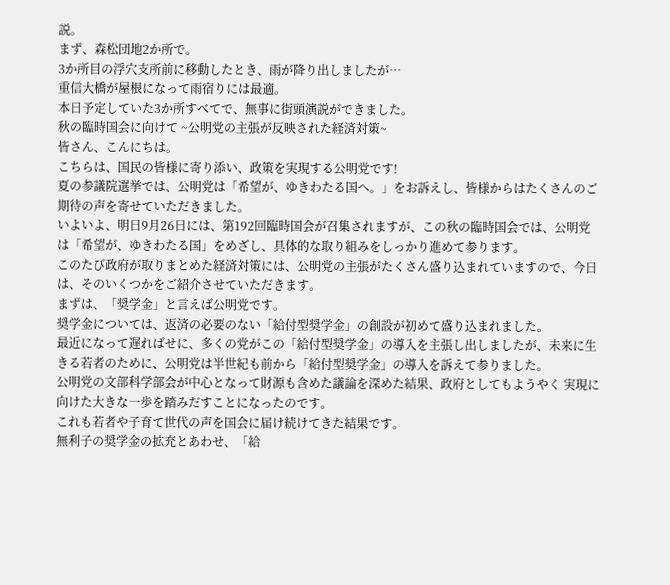説。
まず、森松団地2か所で。
3か所目の浮穴支所前に移動したとき、雨が降り出しましたが…
重信大橋が屋根になって雨宿りには最適。
本日予定していた3か所すべてで、無事に街頭演説ができました。
秋の臨時国会に向けて ~公明党の主張が反映された経済対策~
皆さん、こんにちは。
こちらは、国民の皆様に寄り添い、政策を実現する公明党です!
夏の参議院選挙では、公明党は「希望が、ゆきわたる国へ。」をお訴えし、皆様からはたくさんのご期待の声を寄せていただきました。
いよいよ、明日9月26日には、第192回臨時国会が召集されますが、この秋の臨時国会では、公明党は「希望が、ゆきわたる国」をめざし、具体的な取り組みをしっかり進めて参ります。
このたび政府が取りまとめた経済対策には、公明党の主張がたくさん盛り込まれていますので、今日は、そのいくつかをご紹介させていただきます。
まずは、「奨学金」と言えば公明党です。
奨学金については、返済の必要のない「給付型奨学金」の創設が初めて盛り込まれました。
最近になって遅ればせに、多くの党がこの「給付型奨学金」の導入を主張し出しましたが、未来に生きる若者のために、公明党は半世紀も前から「給付型奨学金」の導入を訴えて参りました。
公明党の文部科学部会が中心となって財源も含めた議論を深めた結果、政府としてもようやく 実現に向けた大きな一歩を踏みだすことになったのです。
これも若者や子育て世代の声を国会に届け続けてきた結果です。
無利子の奨学金の拡充とあわせ、「給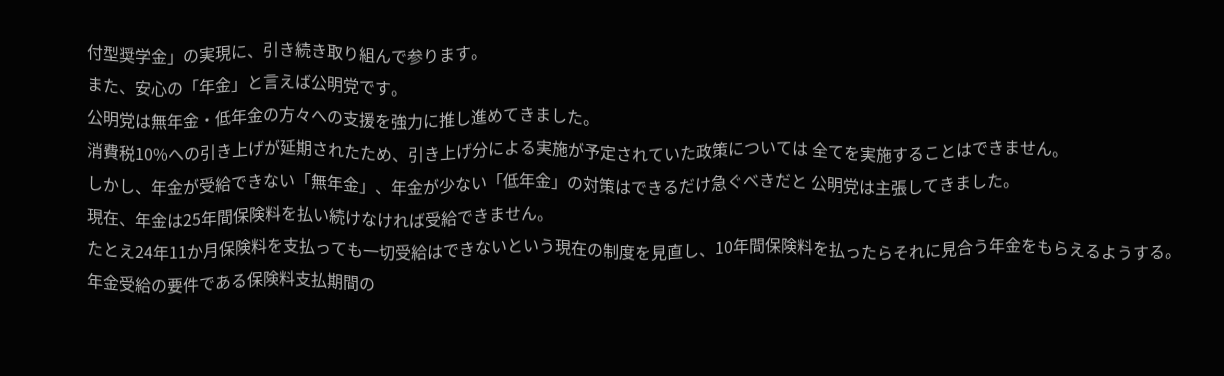付型奨学金」の実現に、引き続き取り組んで参ります。
また、安心の「年金」と言えば公明党です。
公明党は無年金・低年金の方々への支援を強力に推し進めてきました。
消費税10%への引き上げが延期されたため、引き上げ分による実施が予定されていた政策については 全てを実施することはできません。
しかし、年金が受給できない「無年金」、年金が少ない「低年金」の対策はできるだけ急ぐべきだと 公明党は主張してきました。
現在、年金は25年間保険料を払い続けなければ受給できません。
たとえ24年11か月保険料を支払っても一切受給はできないという現在の制度を見直し、10年間保険料を払ったらそれに見合う年金をもらえるようする。
年金受給の要件である保険料支払期間の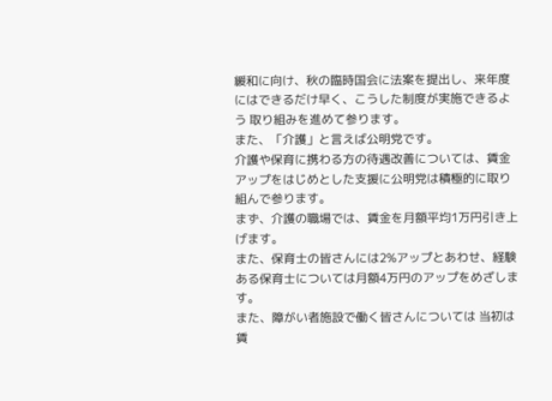緩和に向け、秋の臨時国会に法案を提出し、来年度にはできるだけ早く、こうした制度が実施できるよう 取り組みを進めて参ります。
また、「介護」と言えば公明党です。
介護や保育に携わる方の待遇改善については、賃金アップをはじめとした支援に公明党は積極的に取り組んで参ります。
まず、介護の職場では、賃金を月額平均1万円引き上げます。
また、保育士の皆さんには2%アップとあわせ、経験ある保育士については月額4万円のアップをめざします。
また、障がい者施設で働く皆さんについては 当初は賃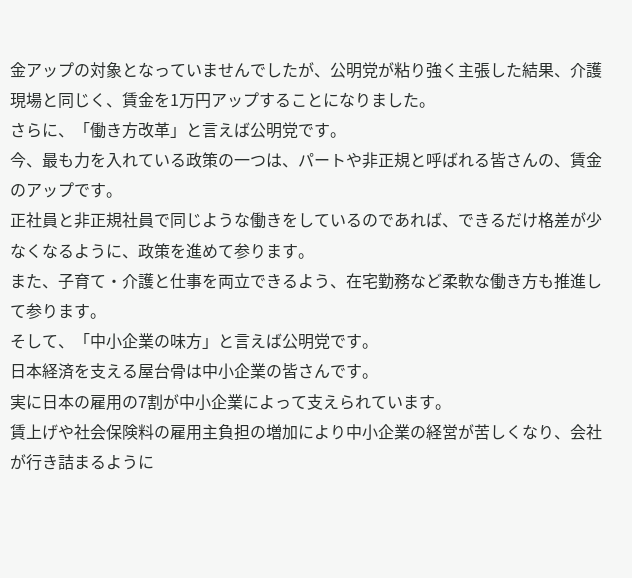金アップの対象となっていませんでしたが、公明党が粘り強く主張した結果、介護現場と同じく、賃金を1万円アップすることになりました。
さらに、「働き方改革」と言えば公明党です。
今、最も力を入れている政策の一つは、パートや非正規と呼ばれる皆さんの、賃金のアップです。
正社員と非正規社員で同じような働きをしているのであれば、できるだけ格差が少なくなるように、政策を進めて参ります。
また、子育て・介護と仕事を両立できるよう、在宅勤務など柔軟な働き方も推進して参ります。
そして、「中小企業の味方」と言えば公明党です。
日本経済を支える屋台骨は中小企業の皆さんです。
実に日本の雇用の7割が中小企業によって支えられています。
賃上げや社会保険料の雇用主負担の増加により中小企業の経営が苦しくなり、会社が行き詰まるように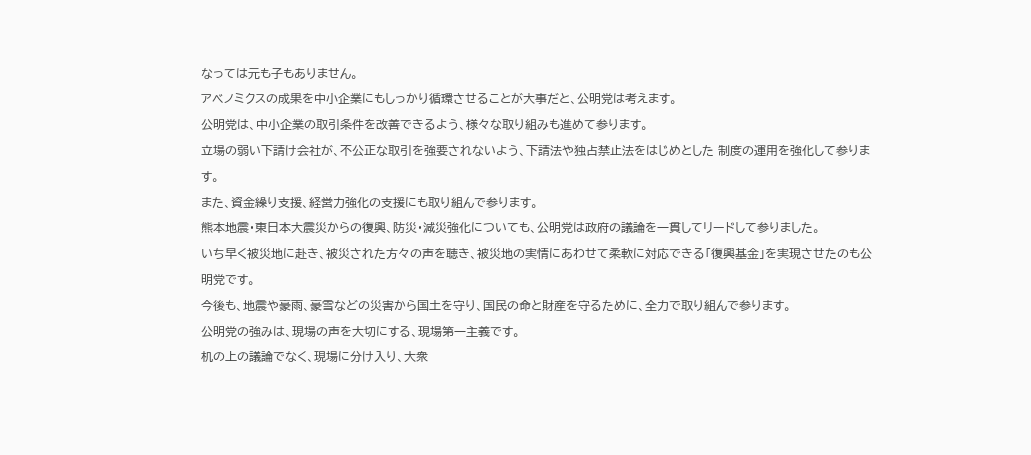なっては元も子もありません。
アベノミクスの成果を中小企業にもしっかり循環させることが大事だと、公明党は考えます。
公明党は、中小企業の取引条件を改善できるよう、様々な取り組みも進めて参ります。
立場の弱い下請け会社が、不公正な取引を強要されないよう、下請法や独占禁止法をはじめとした 制度の運用を強化して参ります。
また、資金繰り支援、経営力強化の支援にも取り組んで参ります。
熊本地震・東日本大震災からの復興、防災・減災強化についても、公明党は政府の議論を一貫してリードして参りました。
いち早く被災地に赴き、被災された方々の声を聴き、被災地の実情にあわせて柔軟に対応できる「復興基金」を実現させたのも公明党です。
今後も、地震や豪雨、豪雪などの災害から国土を守り、国民の命と財産を守るために、全力で取り組んで参ります。
公明党の強みは、現場の声を大切にする、現場第一主義です。
机の上の議論でなく、現場に分け入り、大衆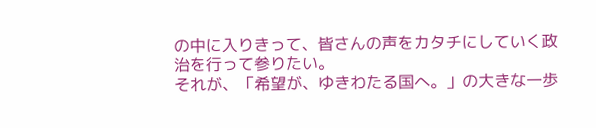の中に入りきって、皆さんの声をカタチにしていく政治を行って参りたい。
それが、「希望が、ゆきわたる国へ。」の大きな一歩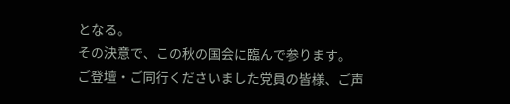となる。
その決意で、この秋の国会に臨んで参ります。
ご登壇・ご同行くださいました党員の皆様、ご声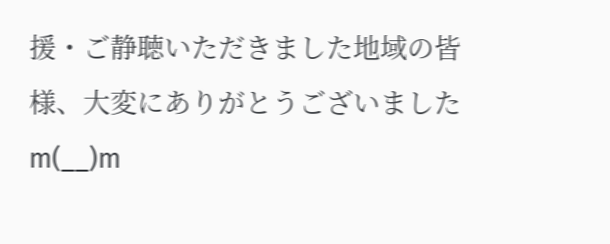援・ご静聴いただきました地域の皆様、大変にありがとうございましたm(__)m